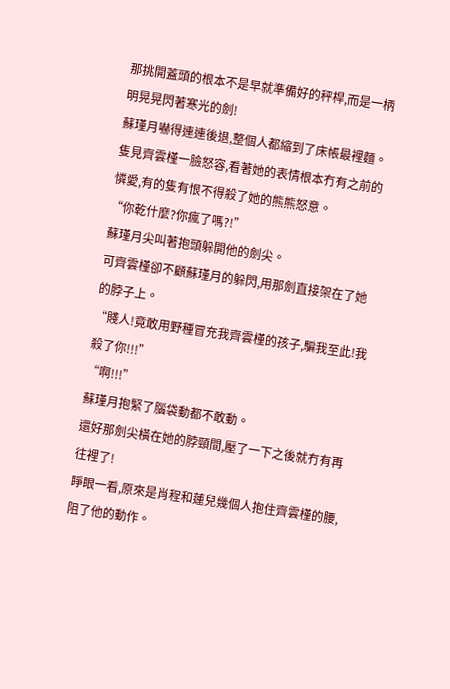那挑開蓋頭的根本不是早就準備好的秤桿,而是一柄明晃晃閃著寒光的劍!
蘇瑾月嚇得連連後退,整個人都縮到了床帳最裡麵。
隻見齊雲槿一臉怒容,看著她的表情根本冇有之前的憐愛,有的隻有恨不得殺了她的熊熊怒意。
“你乾什麼?你瘋了嗎?!”
蘇瑾月尖叫著抱頭躲開他的劍尖。
可齊雲槿卻不顧蘇瑾月的躲閃,用那劍直接架在了她的脖子上。
“賤人!竟敢用野種冒充我齊雲槿的孩子,騙我至此!我殺了你!!!”
“啊!!!”
蘇瑾月抱緊了腦袋動都不敢動。
還好那劍尖橫在她的脖頸間,壓了一下之後就冇有再往裡了!
睜眼一看,原來是肖程和蓮兒幾個人抱住齊雲槿的腰,阻了他的動作。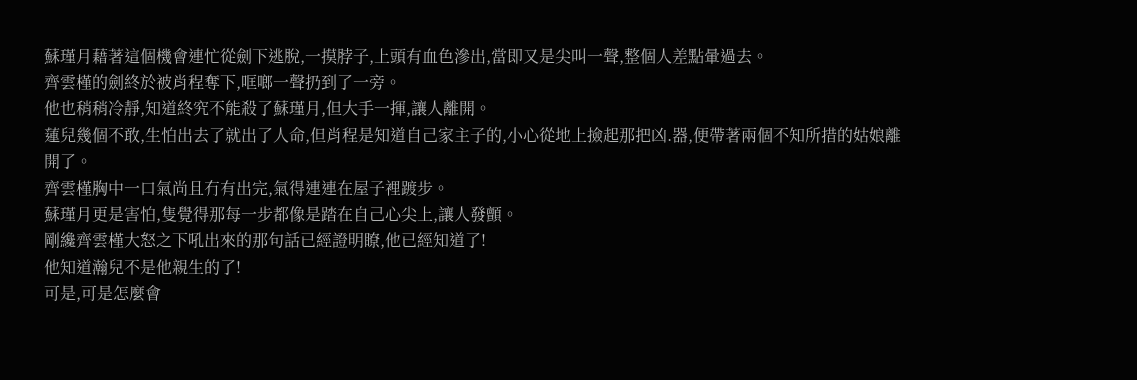蘇瑾月藉著這個機會連忙從劍下逃脫,一摸脖子,上頭有血色滲出,當即又是尖叫一聲,整個人差點暈過去。
齊雲槿的劍終於被肖程奪下,哐啷一聲扔到了一旁。
他也稍稍冷靜,知道終究不能殺了蘇瑾月,但大手一揮,讓人離開。
蓮兒幾個不敢,生怕出去了就出了人命,但肖程是知道自己家主子的,小心從地上撿起那把凶.器,便帶著兩個不知所措的姑娘離開了。
齊雲槿胸中一口氣尚且冇有出完,氣得連連在屋子裡踱步。
蘇瑾月更是害怕,隻覺得那每一步都像是踏在自己心尖上,讓人發顫。
剛纔齊雲槿大怒之下吼出來的那句話已經證明瞭,他已經知道了!
他知道瀚兒不是他親生的了!
可是,可是怎麼會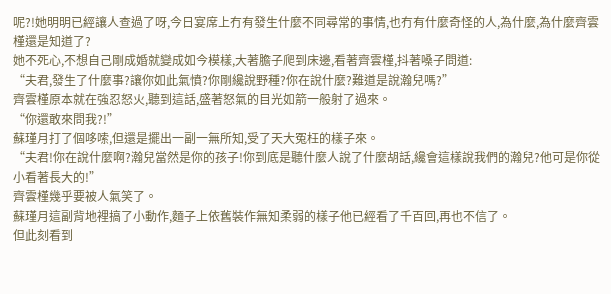呢?!她明明已經讓人查過了呀,今日宴席上冇有發生什麼不同尋常的事情,也冇有什麼奇怪的人,為什麼,為什麼齊雲槿還是知道了?
她不死心,不想自己剛成婚就變成如今模樣,大著膽子爬到床邊,看著齊雲槿,抖著嗓子問道:
“夫君,發生了什麼事?讓你如此氣憤?你剛纔說野種?你在說什麼?難道是說瀚兒嗎?”
齊雲槿原本就在強忍怒火,聽到這話,盛著怒氣的目光如箭一般射了過來。
“你還敢來問我?!”
蘇瑾月打了個哆嗦,但還是擺出一副一無所知,受了天大冤枉的樣子來。
“夫君!你在說什麼啊?瀚兒當然是你的孩子!你到底是聽什麼人說了什麼胡話,纔會這樣說我們的瀚兒?他可是你從小看著長大的!”
齊雲槿幾乎要被人氣笑了。
蘇瑾月這副背地裡搞了小動作,麵子上依舊裝作無知柔弱的樣子他已經看了千百回,再也不信了。
但此刻看到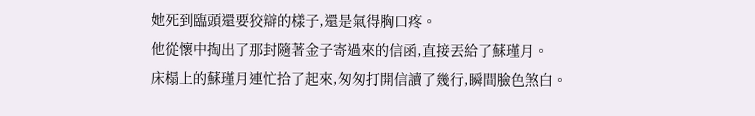她死到臨頭還要狡辯的樣子,還是氣得胸口疼。
他從懷中掏出了那封隨著金子寄過來的信函,直接丟給了蘇瑾月。
床榻上的蘇瑾月連忙拾了起來,匆匆打開信讀了幾行,瞬間臉色煞白。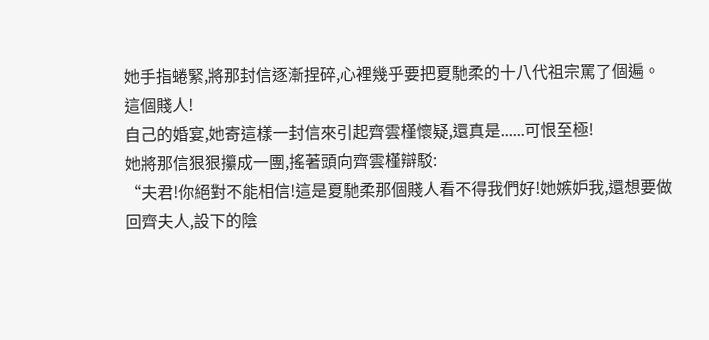她手指蜷緊,將那封信逐漸捏碎,心裡幾乎要把夏馳柔的十八代祖宗罵了個遍。
這個賤人!
自己的婚宴,她寄這樣一封信來引起齊雲槿懷疑,還真是......可恨至極!
她將那信狠狠攥成一團,搖著頭向齊雲槿辯駁:
“夫君!你絕對不能相信!這是夏馳柔那個賤人看不得我們好!她嫉妒我,還想要做回齊夫人,設下的陰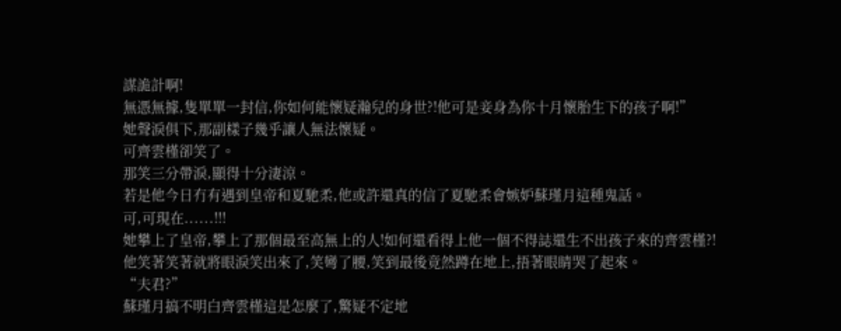謀詭計啊!
無憑無據,隻單單一封信,你如何能懷疑瀚兒的身世?!他可是妾身為你十月懷胎生下的孩子啊!”
她聲淚俱下,那副樣子幾乎讓人無法懷疑。
可齊雲槿卻笑了。
那笑三分帶淚,顯得十分淒涼。
若是他今日冇有遇到皇帝和夏馳柔,他或許還真的信了夏馳柔會嫉妒蘇瑾月這種鬼話。
可,可現在......!!!
她攀上了皇帝,攀上了那個最至高無上的人!如何還看得上他一個不得誌還生不出孩子來的齊雲槿?!
他笑著笑著就將眼淚笑出來了,笑彎了腰,笑到最後竟然蹲在地上,捂著眼睛哭了起來。
“夫君?”
蘇瑾月搞不明白齊雲槿這是怎麼了,驚疑不定地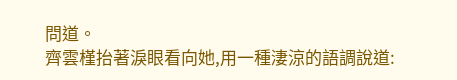問道。
齊雲槿抬著淚眼看向她,用一種淒涼的語調說道: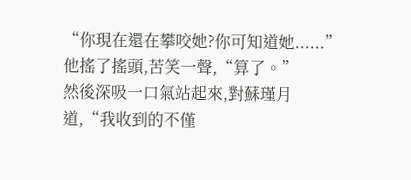“你現在還在攀咬她?你可知道她......”
他搖了搖頭,苦笑一聲,“算了。”
然後深吸一口氣站起來,對蘇瑾月道,“我收到的不僅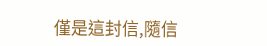僅是這封信,隨信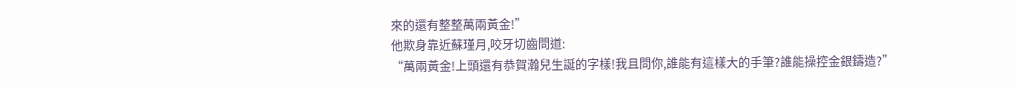來的還有整整萬兩黃金!”
他欺身靠近蘇瑾月,咬牙切齒問道:
“萬兩黃金!上頭還有恭賀瀚兒生誕的字樣!我且問你,誰能有這樣大的手筆?誰能操控金銀鑄造?”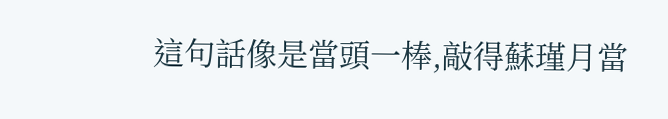這句話像是當頭一棒,敲得蘇瑾月當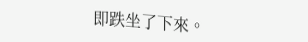即跌坐了下來。